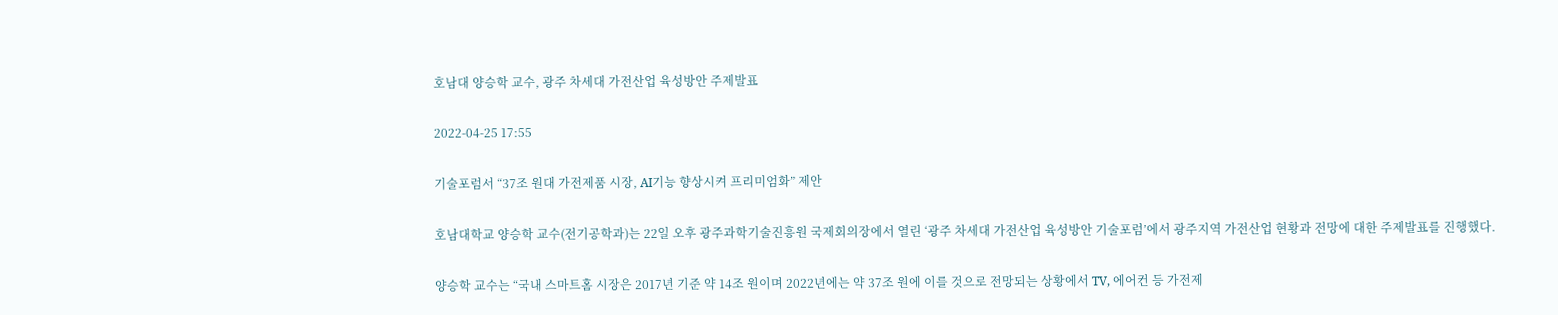호남대 양승학 교수, 광주 차세대 가전산업 육성방안 주제발표

2022-04-25 17:55

기술포럼서 “37조 원대 가전제품 시장, AI기능 향상시켜 프리미엄화” 제안

호남대학교 양승학 교수(전기공학과)는 22일 오후 광주과학기술진흥원 국제회의장에서 열린 ‘광주 차세대 가전산업 육성방안 기술포럼’에서 광주지역 가전산업 현황과 전망에 대한 주제발표를 진행했다.

양승학 교수는 “국내 스마트홈 시장은 2017년 기준 약 14조 원이며 2022년에는 약 37조 원에 이를 것으로 전망되는 상황에서 TV, 에어컨 등 가전제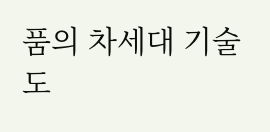품의 차세대 기술도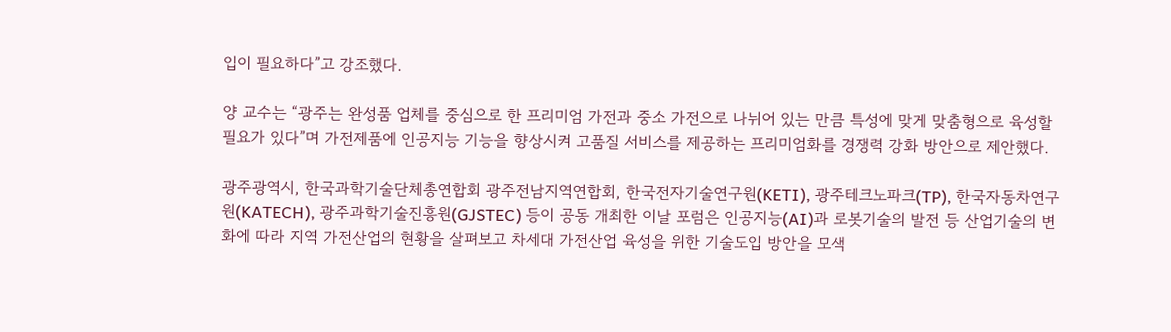입이 필요하다”고 강조했다.

양 교수는 “광주는 완성품 업체를 중심으로 한 프리미엄 가전과 중소 가전으로 나뉘어 있는 만큼 특성에 맞게 맞춤형으로 육성할 필요가 있다”며 가전제품에 인공지능 기능을 향상시켜 고품질 서비스를 제공하는 프리미엄화를 경쟁력 강화 방안으로 제안했다.

광주광역시, 한국과학기술단체총연합회 광주전남지역연합회, 한국전자기술연구원(KETI), 광주테크노파크(TP), 한국자동차연구원(KATECH), 광주과학기술진흥원(GJSTEC) 등이 공동 개최한 이날 포럼은 인공지능(AI)과 로봇기술의 발전 등 산업기술의 변화에 따라 지역 가전산업의 현황을 살펴보고 차세대 가전산업 육성을 위한 기술도입 방안을 모색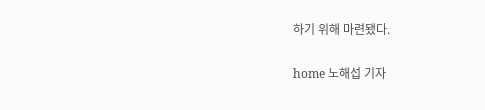하기 위해 마련됐다.

home 노해섭 기자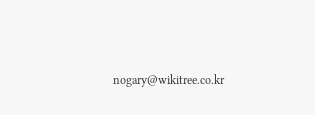nogary@wikitree.co.kr